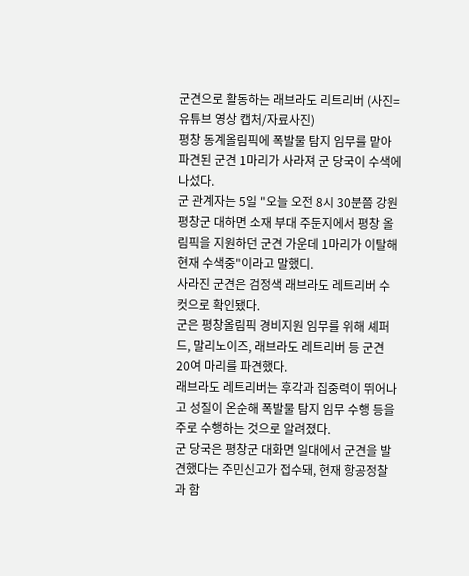군견으로 활동하는 래브라도 리트리버 (사진=유튜브 영상 캡처/자료사진)
평창 동계올림픽에 폭발물 탐지 임무를 맡아 파견된 군견 1마리가 사라져 군 당국이 수색에 나섰다.
군 관계자는 5일 "오늘 오전 8시 30분쯤 강원 평창군 대하면 소재 부대 주둔지에서 평창 올림픽을 지원하던 군견 가운데 1마리가 이탈해 현재 수색중"이라고 말했디.
사라진 군견은 검정색 래브라도 레트리버 수컷으로 확인됐다.
군은 평창올림픽 경비지원 임무를 위해 셰퍼드, 말리노이즈, 래브라도 레트리버 등 군견 20여 마리를 파견했다.
래브라도 레트리버는 후각과 집중력이 뛰어나고 성질이 온순해 폭발물 탐지 임무 수행 등을 주로 수행하는 것으로 알려졌다.
군 당국은 평창군 대화면 일대에서 군견을 발견했다는 주민신고가 접수돼, 현재 항공정찰과 함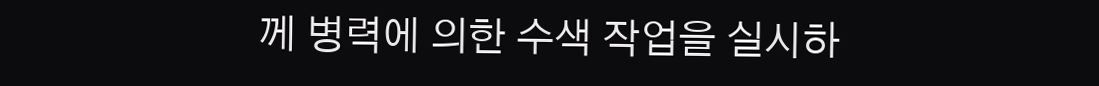께 병력에 의한 수색 작업을 실시하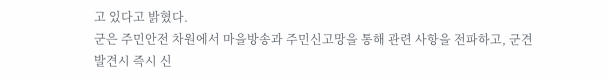고 있다고 밝혔다.
군은 주민안전 차원에서 마을방송과 주민신고망을 통해 관련 사항을 전파하고, 군견 발견시 즉시 신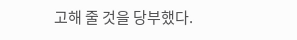고해 줄 것을 당부했다.